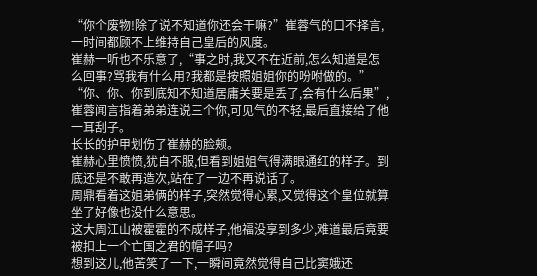“你个废物!除了说不知道你还会干嘛?”崔蓉气的口不择言,一时间都顾不上维持自己皇后的风度。
崔赫一听也不乐意了,“事之时,我又不在近前,怎么知道是怎么回事?骂我有什么用?我都是按照姐姐你的吩咐做的。”
“你、你、你到底知不知道居庸关要是丢了,会有什么后果”,崔蓉闻言指着弟弟连说三个你,可见气的不轻,最后直接给了他一耳刮子。
长长的护甲划伤了崔赫的脸颊。
崔赫心里愤愤,犹自不服,但看到姐姐气得满眼通红的样子。到底还是不敢再造次,站在了一边不再说话了。
周鼎看着这姐弟俩的样子,突然觉得心累,又觉得这个皇位就算坐了好像也没什么意思。
这大周江山被霍霍的不成样子,他福没享到多少,难道最后竟要被扣上一个亡国之君的帽子吗?
想到这儿,他苦笑了一下,一瞬间竟然觉得自己比窦娥还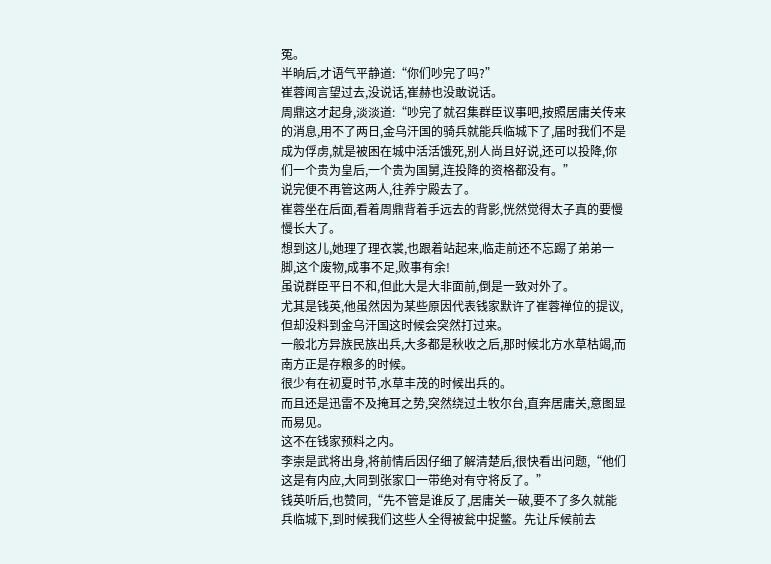冤。
半晌后,才语气平静道:“你们吵完了吗?”
崔蓉闻言望过去,没说话,崔赫也没敢说话。
周鼎这才起身,淡淡道:“吵完了就召集群臣议事吧,按照居庸关传来的消息,用不了两日,金乌汗国的骑兵就能兵临城下了,届时我们不是成为俘虏,就是被困在城中活活饿死,别人尚且好说,还可以投降,你们一个贵为皇后,一个贵为国舅,连投降的资格都没有。”
说完便不再管这两人,往养宁殿去了。
崔蓉坐在后面,看着周鼎背着手远去的背影,恍然觉得太子真的要慢慢长大了。
想到这儿,她理了理衣裳,也跟着站起来,临走前还不忘踢了弟弟一脚,这个废物,成事不足,败事有余!
虽说群臣平日不和,但此大是大非面前,倒是一致对外了。
尤其是钱英,他虽然因为某些原因代表钱家默许了崔蓉禅位的提议,但却没料到金乌汗国这时候会突然打过来。
一般北方异族民族出兵,大多都是秋收之后,那时候北方水草枯竭,而南方正是存粮多的时候。
很少有在初夏时节,水草丰茂的时候出兵的。
而且还是迅雷不及掩耳之势,突然绕过土牧尔台,直奔居庸关,意图显而易见。
这不在钱家预料之内。
李崇是武将出身,将前情后因仔细了解清楚后,很快看出问题,“他们这是有内应,大同到张家口一带绝对有守将反了。”
钱英听后,也赞同,“先不管是谁反了,居庸关一破,要不了多久就能兵临城下,到时候我们这些人全得被瓮中捉鳖。先让斥候前去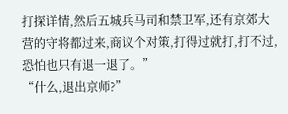打探详情,然后五城兵马司和禁卫军,还有京郊大营的守将都过来,商议个对策,打得过就打,打不过,恐怕也只有退一退了。”
“什么,退出京师?”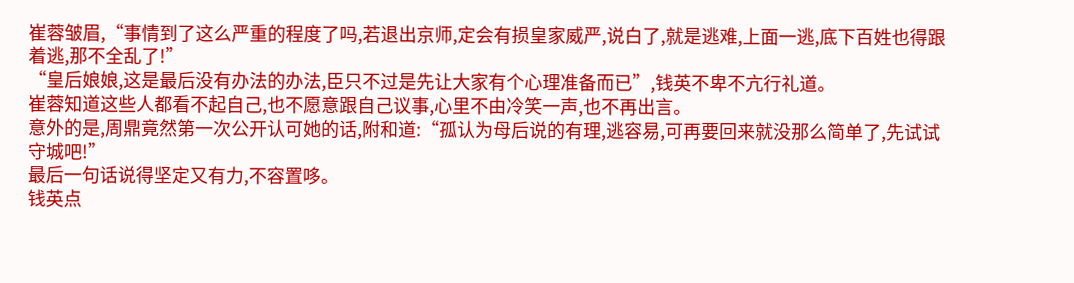崔蓉皱眉,“事情到了这么严重的程度了吗,若退出京师,定会有损皇家威严,说白了,就是逃难,上面一逃,底下百姓也得跟着逃,那不全乱了!”
“皇后娘娘,这是最后没有办法的办法,臣只不过是先让大家有个心理准备而已”,钱英不卑不亢行礼道。
崔蓉知道这些人都看不起自己,也不愿意跟自己议事,心里不由冷笑一声,也不再出言。
意外的是,周鼎竟然第一次公开认可她的话,附和道:“孤认为母后说的有理,逃容易,可再要回来就没那么简单了,先试试守城吧!”
最后一句话说得坚定又有力,不容置哆。
钱英点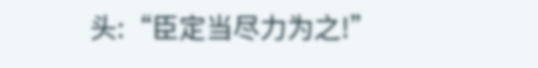头:“臣定当尽力为之!”